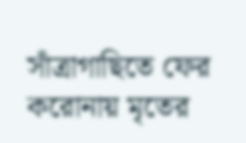সাঁত্রাগাছিতে ফের করোনায় মৃতের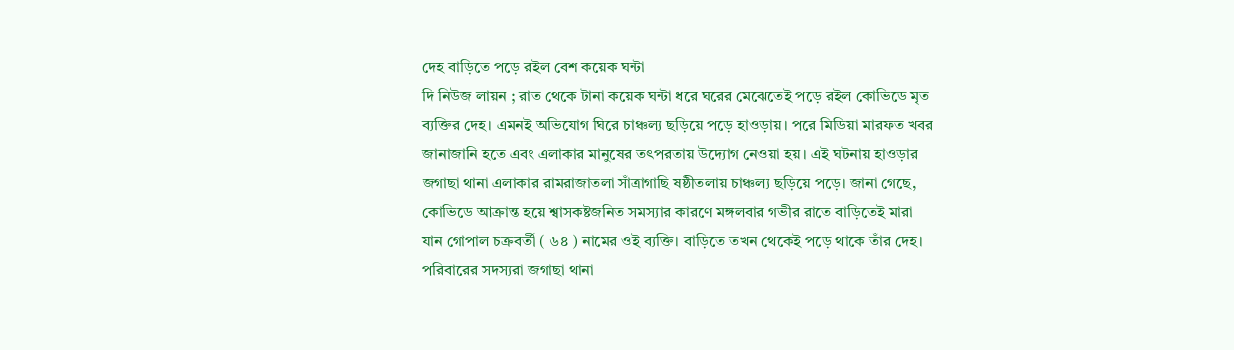দেহ বাড়িতে পড়ে রইল বেশ কয়েক ঘন্টা
দি নিউজ লায়ন ; রাত থেকে টানা কয়েক ঘন্টা ধরে ঘরের মেঝেতেই পড়ে রইল কোভিডে মৃত ব্যক্তির দেহ। এমনই অভিযোগ ঘিরে চাঞ্চল্য ছড়িয়ে পড়ে হাওড়ায়। পরে মিডিয়া মারফত খবর জানাজানি হতে এবং এলাকার মানুষের তৎপরতায় উদ্যোগ নেওয়া হয়। এই ঘটনায় হাওড়ার জগাছা থানা এলাকার রামরাজাতলা সাঁত্রাগাছি ষষ্ঠীতলায় চাঞ্চল্য ছড়িয়ে পড়ে। জানা গেছে, কোভিডে আক্রান্ত হয়ে শ্বাসকষ্টজনিত সমস্যার কারণে মঙ্গলবার গভীর রাতে বাড়িতেই মারা যান গোপাল চক্রবর্তী ( ৬৪ ) নামের ওই ব্যক্তি। বাড়িতে তখন থেকেই পড়ে থাকে তাঁর দেহ।
পরিবারের সদস্যরা জগাছা থানা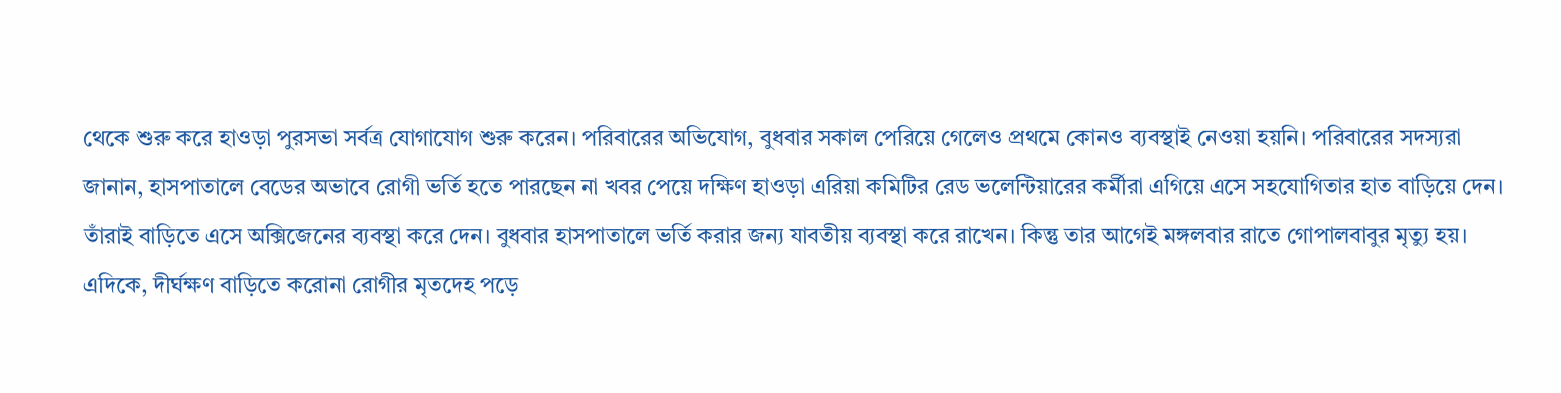থেকে শুরু করে হাওড়া পুরসভা সর্বত্র যোগাযোগ শুরু করেন। পরিবারের অভিযোগ, বুধবার সকাল পেরিয়ে গেলেও প্রথমে কোনও ব্যবস্থাই নেওয়া হয়নি। পরিবারের সদস্যরা জানান, হাসপাতালে বেডের অভাবে রোগী ভর্তি হতে পারছেন না খবর পেয়ে দক্ষিণ হাওড়া এরিয়া কমিটির রেড ভলেন্টিয়ারের কর্মীরা এগিয়ে এসে সহযোগিতার হাত বাড়িয়ে দেন। তাঁরাই বাড়িতে এসে অক্সিজেনের ব্যবস্থা করে দেন। বুধবার হাসপাতালে ভর্তি করার জন্য যাবতীয় ব্যবস্থা করে রাখেন। কিন্তু তার আগেই মঙ্গলবার রাতে গোপালবাবুর মৃত্যু হয়।
এদিকে, দীর্ঘক্ষণ বাড়িতে করোনা রোগীর মৃতদেহ পড়ে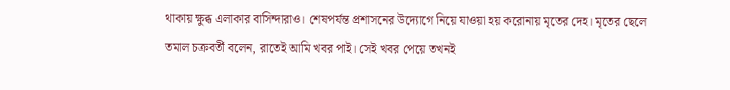থাকায় ক্ষুব্ধ এলাকার বাসিন্দারাও। শেষপর্যন্ত প্রশাসনের উদ্যোগে নিয়ে যাওয়া হয় করোনায় মৃতের দেহ। মৃতের ছেলে তমাল চক্রবর্তী বলেন, রাতেই আমি খবর পাই। সেই খবর পেয়ে তখনই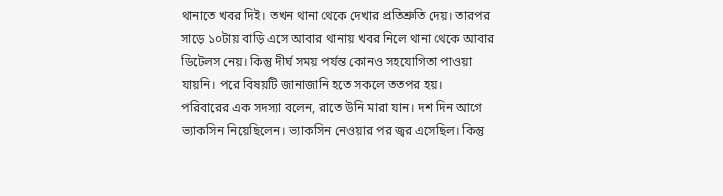থানাতে খবর দিই। তখন থানা থেকে দেখার প্রতিশ্রুতি দেয়। তারপর সাড়ে ১০টায় বাড়ি এসে আবার থানায় খবর নিলে থানা থেকে আবার ডিটেলস নেয়। কিন্তু দীর্ঘ সময় পর্যন্ত কোনও সহযোগিতা পাওয়া যায়নি। পরে বিষয়টি জানাজানি হতে সকলে ততপর হয়।
পরিবারের এক সদস্যা বলেন, রাতে উনি মারা যান। দশ দিন আগে ভ্যাকসিন নিয়েছিলেন। ভ্যাকসিন নেওয়ার পর জ্বর এসেছিল। কিন্তু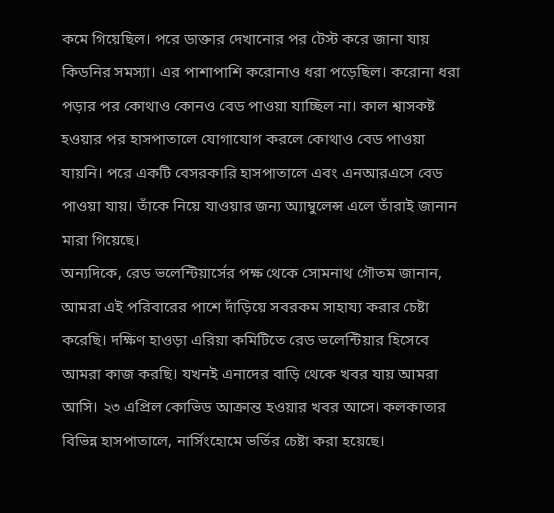কমে গিয়েছিল। পরে ডাক্তার দেখানোর পর টেস্ট করে জানা যায় কিডনির সমস্যা। এর পাশাপাশি করোনাও ধরা পড়েছিল। করোনা ধরা পড়ার পর কোথাও কোনও বেড পাওয়া যাচ্ছিল না। কাল শ্বাসকষ্ট হওয়ার পর হাসপাতালে যোগাযোগ করলে কোথাও বেড পাওয়া যায়নি। পরে একটি বেসরকারি হাসপাতালে এবং এনআরএসে বেড পাওয়া যায়। তাঁকে নিয়ে যাওয়ার জন্য অ্যাম্বুলেন্স এলে তাঁরাই জানান মারা গিয়েছে।
অন্যদিকে, রেড ভলেন্টিয়ার্সের পক্ষ থেকে সোমনাথ গৌতম জানান, আমরা এই পরিবারের পাশে দাঁড়িয়ে সবরকম সাহায্য করার চেষ্টা করেছি। দক্ষিণ হাওড়া এরিয়া কমিটিতে রেড ভলেন্টিয়ার হিসেবে আমরা কাজ করছি। যখনই এনাদের বাড়ি থেকে খবর যায় আমরা আসি। ২৩ এপ্রিল কোভিড আক্রান্ত হওয়ার খবর আসে। কলকাতার বিভিন্ন হাসপাতালে, নার্সিংহোমে ভর্তির চেষ্টা করা হয়েছে।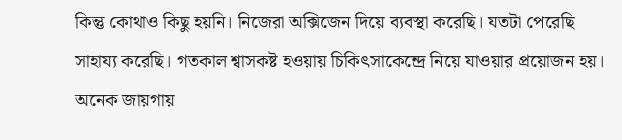কিন্তু কোথাও কিছু হয়নি। নিজেরা অক্সিজেন দিয়ে ব্যবস্থা করেছি। যতটা পেরেছি সাহায্য করেছি। গতকাল শ্বাসকষ্ট হওয়ায় চিকিৎসাকেন্দ্রে নিয়ে যাওয়ার প্রয়োজন হয়। অনেক জায়গায়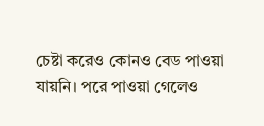চেষ্টা করেও কোনও বেড পাওয়া যায়নি। পরে পাওয়া গেলেও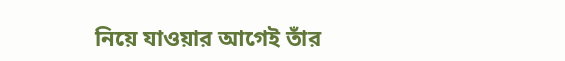নিয়ে যাওয়ার আগেই তাঁর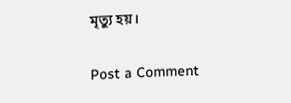মৃত্যু হয়।

Post a Comment